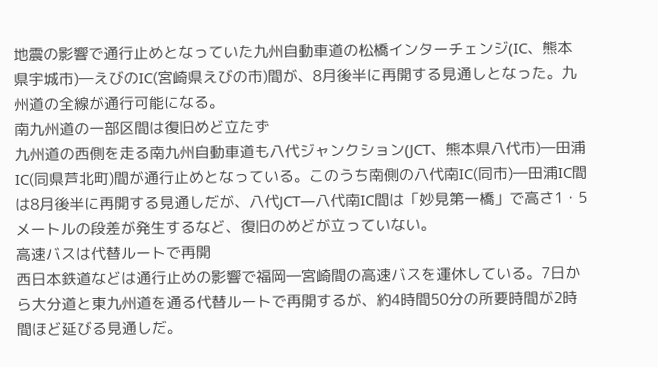地震の影響で通行止めとなっていた九州自動車道の松橋インターチェンジ(IC、熊本県宇城市)―えびのIC(宮崎県えびの市)間が、8月後半に再開する見通しとなった。九州道の全線が通行可能になる。
南九州道の一部区間は復旧めど立たず
九州道の西側を走る南九州自動車道も八代ジャンクション(JCT、熊本県八代市)―田浦IC(同県芦北町)間が通行止めとなっている。このうち南側の八代南IC(同市)―田浦IC間は8月後半に再開する見通しだが、八代JCT―八代南IC間は「妙見第一橋」で高さ1・5メートルの段差が発生するなど、復旧のめどが立っていない。
高速バスは代替ルートで再開
西日本鉄道などは通行止めの影響で福岡―宮崎間の高速バスを運休している。7日から大分道と東九州道を通る代替ルートで再開するが、約4時間50分の所要時間が2時間ほど延びる見通しだ。